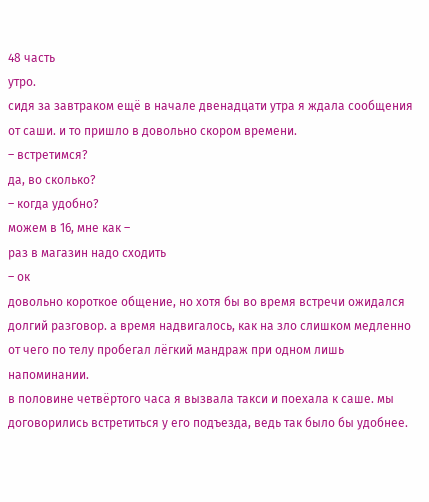48 часть
утро.
сидя за завтраком ещё в начале двенадцати утра я ждала сообщения от саши. и то пришло в довольно скором времени.
– встретимся?
да, во сколько?
– когда удобно?
можем в 16, мне как –
раз в магазин надо сходить
– ок
довольно короткое общение, но хотя бы во время встречи ожидался долгий разговор. а время надвигалось, как на зло слишком медленно от чего по телу пробегал лёгкий мандраж при одном лишь напоминании.
в половине четвёртого часа я вызвала такси и поехала к саше. мы договорились встретиться у его подъезда, ведь так было бы удобнее.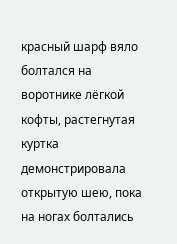красный шарф вяло болтался на воротнике лёгкой кофты, растегнутая куртка демонстрировала открытую шею, пока на ногах болтались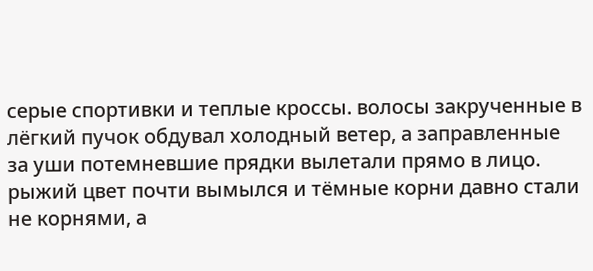серые спортивки и теплые кроссы. волосы закрученные в лёгкий пучок обдувал холодный ветер, а заправленные за уши потемневшие прядки вылетали прямо в лицо. рыжий цвет почти вымылся и тёмные корни давно стали не корнями, а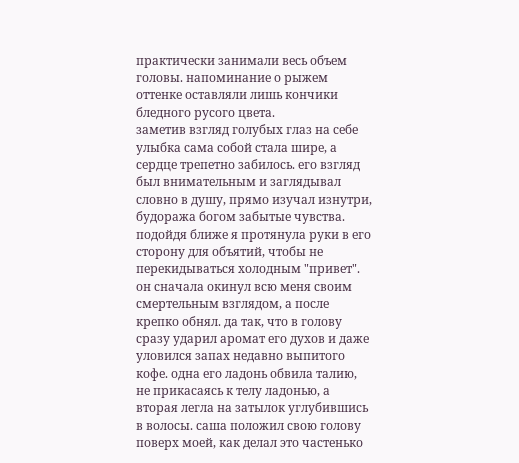практически занимали весь объем головы. напоминание о рыжем оттенке оставляли лишь кончики бледного русого цвета.
заметив взгляд голубых глаз на себе улыбка сама собой стала шире, а сердце трепетно забилось. его взгляд был внимательным и заглядывал словно в душу, прямо изучал изнутри, будоража богом забытые чувства.
подойдя ближе я протянула руки в его сторону для объятий, чтобы не перекидываться холодным "привет". он сначала окинул всю меня своим смертельным взглядом, а после крепко обнял. да так, что в голову сразу ударил аромат его духов и даже уловился запах недавно выпитого кофе. одна его ладонь обвила талию, не прикасаясь к телу ладонью, а вторая легла на затылок углубившись в волосы. саша положил свою голову поверх моей, как делал это частенько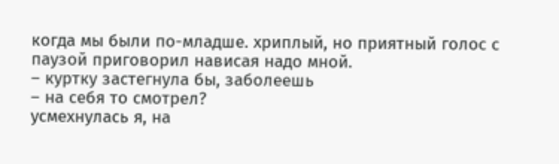когда мы были по-младше. хриплый, но приятный голос с паузой приговорил нависая надо мной.
– куртку застегнула бы, заболеешь
– на себя то смотрел?
усмехнулась я, на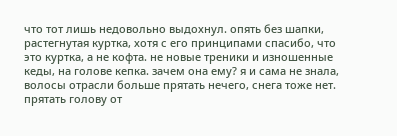что тот лишь недовольно выдохнул. опять без шапки, растегнутая куртка, хотя с его принципами спасибо, что это куртка, а не кофта. не новые треники и изношенные кеды, на голове кепка. зачем она ему? я и сама не знала, волосы отрасли больше прятать нечего, снега тоже нет. прятать голову от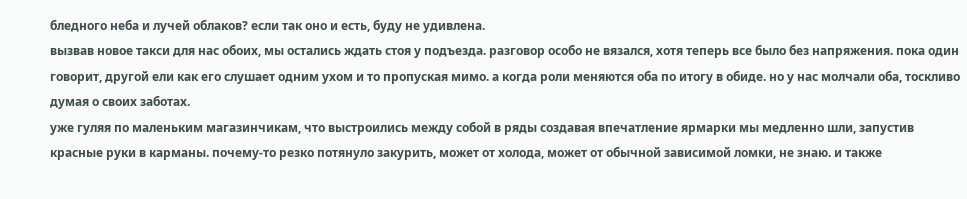бледного неба и лучей облаков? если так оно и есть, буду не удивлена.
вызвав новое такси для нас обоих, мы остались ждать стоя у подъезда. разговор особо не вязался, хотя теперь все было без напряжения. пока один говорит, другой ели как его слушает одним ухом и то пропуская мимо. а когда роли меняются оба по итогу в обиде. но у нас молчали оба, тоскливо думая о своих заботах.
уже гуляя по маленьким магазинчикам, что выстроились между собой в ряды создавая впечатление ярмарки мы медленно шли, запустив красные руки в карманы. почему-то резко потянуло закурить, может от холода, может от обычной зависимой ломки, не знаю. и также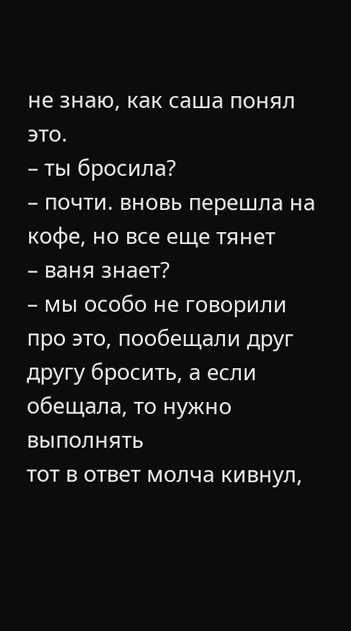не знаю, как саша понял это.
– ты бросила?
– почти. вновь перешла на кофе, но все еще тянет
– ваня знает?
– мы особо не говорили про это, пообещали друг другу бросить, а если обещала, то нужно выполнять
тот в ответ молча кивнул,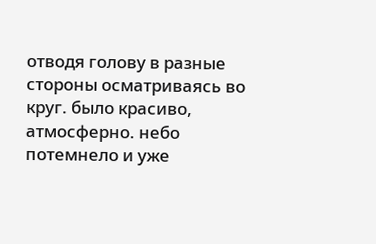отводя голову в разные стороны осматриваясь во круг. было красиво, атмосферно. небо потемнело и уже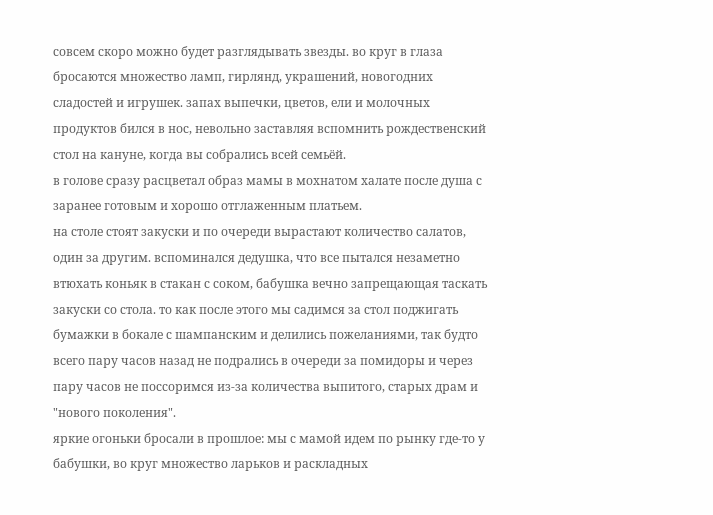совсем скоро можно будет разглядывать звезды. во круг в глаза бросаются множество ламп, гирлянд, украшений, новогодних сладостей и игрушек. запах выпечки, цветов, ели и молочных продуктов бился в нос, невольно заставляя вспомнить рождественский стол на кануне, когда вы собрались всей семьёй.
в голове сразу расцветал образ мамы в мохнатом халате после душа с заранее готовым и хорошо отглаженным платьем.
на столе стоят закуски и по очереди вырастают количество салатов, один за другим. вспоминался дедушка, что все пытался незаметно втюхать коньяк в стакан с соком, бабушка вечно запрещающая таскать закуски со стола. то как после этого мы садимся за стол поджигать бумажки в бокале с шампанским и делились пожеланиями, так будто всего пару часов назад не подрались в очереди за помидоры и через пару часов не поссоримся из-за количества выпитого, старых драм и "нового поколения".
яркие огоньки бросали в прошлое: мы с мамой идем по рынку где-то у бабушки, во круг множество ларьков и раскладных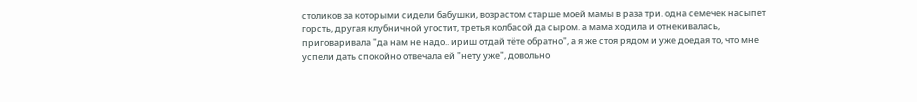столиков за которыми сидели бабушки, возрастом старше моей мамы в раза три. одна семечек насыпет горсть, другая клубничной угостит, третья колбасой да сыром. а мама ходила и отнекивалась, приговаривала "да нам не надо.. ириш отдай тёте обратно", а я же стоя рядом и уже доедая то, что мне успели дать спокойно отвечала ей "нету уже", довольно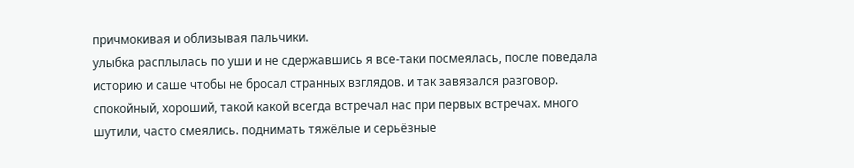причмокивая и облизывая пальчики.
улыбка расплылась по уши и не сдержавшись я все-таки посмеялась, после поведала историю и саше чтобы не бросал странных взглядов. и так завязался разговор. спокойный, хороший, такой какой всегда встречал нас при первых встречах. много шутили, часто смеялись. поднимать тяжёлые и серьёзные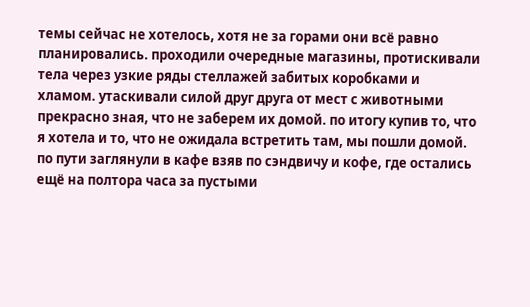темы сейчас не хотелось, хотя не за горами они всё равно планировались. проходили очередные магазины, протискивали тела через узкие ряды стеллажей забитых коробками и хламом. утаскивали силой друг друга от мест с животными прекрасно зная, что не заберем их домой. по итогу купив то, что я хотела и то, что не ожидала встретить там, мы пошли домой. по пути заглянули в кафе взяв по сэндвичу и кофе, где остались ещё на полтора часа за пустыми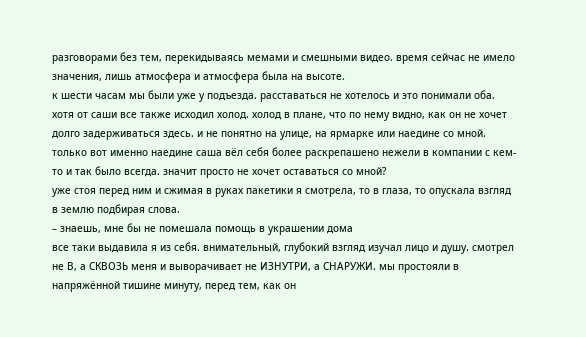разговорами без тем, перекидываясь мемами и смешными видео. время сейчас не имело значения, лишь атмосфера и атмосфера была на высоте.
к шести часам мы были уже у подъезда. расставаться не хотелось и это понимали оба. хотя от саши все также исходил холод. холод в плане, что по нему видно, как он не хочет долго задерживаться здесь. и не понятно на улице, на ярмарке или наедине со мной. только вот именно наедине саша вёл себя более раскрепашено нежели в компании с кем-то и так было всегда. значит просто не хочет оставаться со мной?
уже стоя перед ним и сжимая в руках пакетики я смотрела, то в глаза, то опускала взгляд в землю подбирая слова.
– знаешь, мне бы не помешала помощь в украшении дома
все таки выдавила я из себя. внимательный, глубокий взгляд изучал лицо и душу. смотрел не В, а СКВОЗЬ меня и выворачивает не ИЗНУТРИ, а СНАРУЖИ. мы простояли в напряжённой тишине минуту, перед тем, как он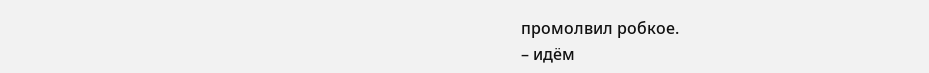промолвил робкое.
– идём